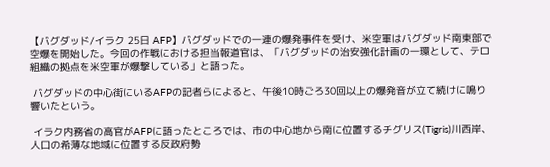【バグダッド/イラク 25日 AFP】バグダッドでの一連の爆発事件を受け、米空軍はバグダッド南東部で空爆を開始した。今回の作戦における担当報道官は、「バグダッドの治安強化計画の一環として、テロ組織の拠点を米空軍が爆撃している」と語った。

 バグダッドの中心街にいるAFPの記者らによると、午後10時ごろ30回以上の爆発音が立て続けに鳴り響いたという。

 イラク内務省の高官がAFPに語ったところでは、市の中心地から南に位置するチグリス(Tigris)川西岸、人口の希薄な地域に位置する反政府勢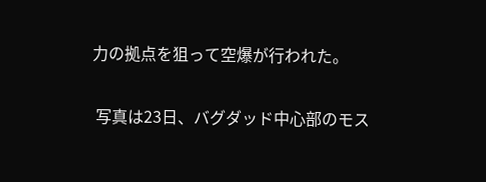力の拠点を狙って空爆が行われた。

 写真は23日、バグダッド中心部のモス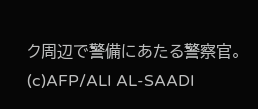ク周辺で警備にあたる警察官。(c)AFP/ALI AL-SAADI